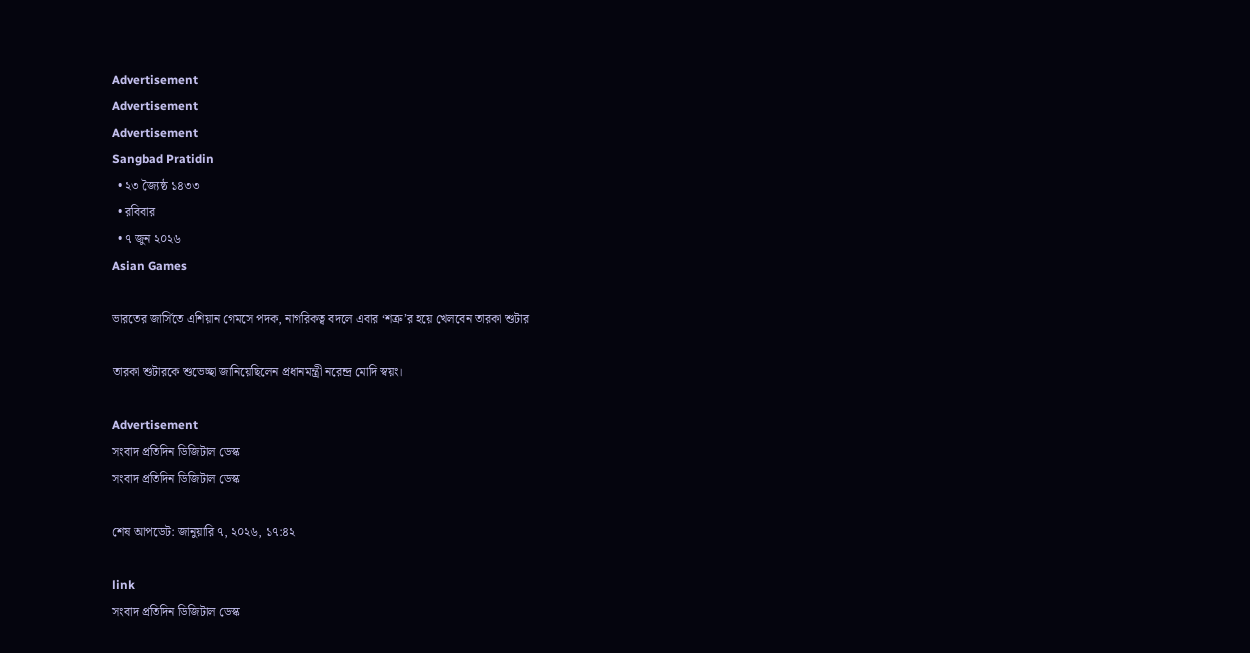Advertisement
Advertisement
Advertisement
Sangbad Pratidin
  • ২৩ জ্যৈষ্ঠ ১৪৩৩
  • রবিবার
  • ৭ জুন ২০২৬
Asian Games

ভারতের জার্সিতে এশিয়ান গেমসে পদক, নাগরিকত্ব বদলে এবার ‘শত্রু’র হয়ে খেলবেন তারকা শুটার

তারকা শুটারকে শুভেচ্ছা জানিয়েছিলেন প্রধানমন্ত্রী নরেন্দ্র মোদি স্বয়ং।

Advertisement
সংবাদ প্রতিদিন ডিজিটাল ডেস্ক
সংবাদ প্রতিদিন ডিজিটাল ডেস্ক

শেষ আপডেট: জানুয়ারি ৭, ২০২৬, ১৭:৪২

link
সংবাদ প্রতিদিন ডিজিটাল ডেস্ক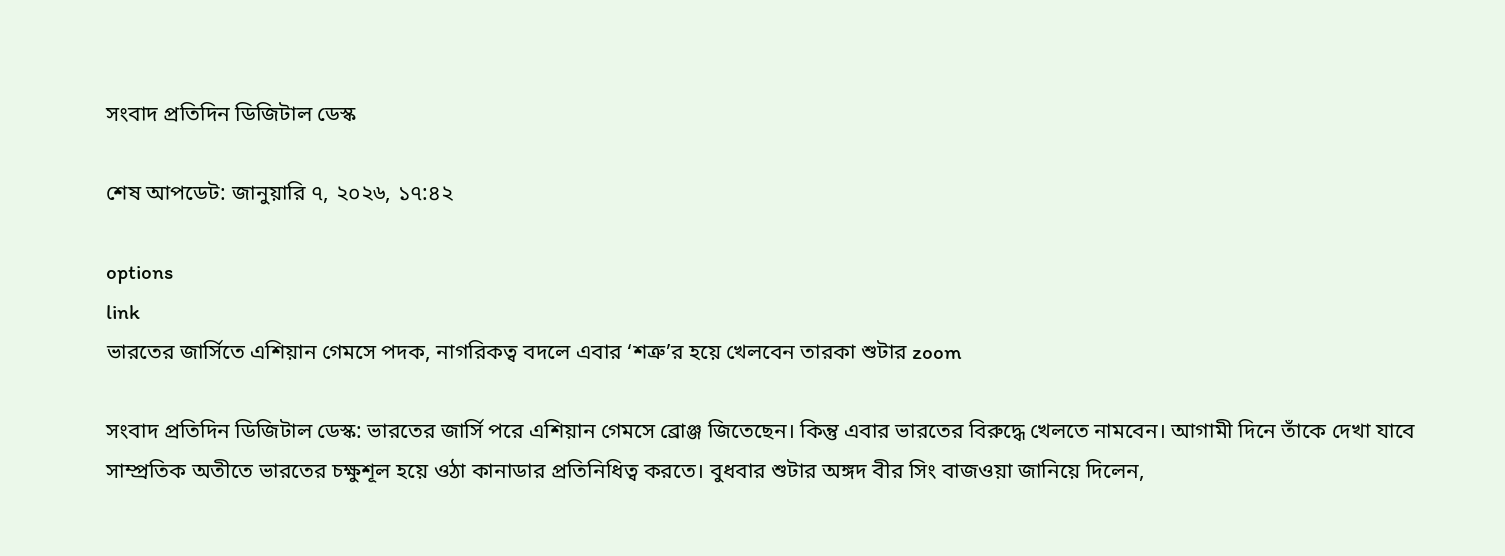সংবাদ প্রতিদিন ডিজিটাল ডেস্ক

শেষ আপডেট: জানুয়ারি ৭, ২০২৬, ১৭:৪২

options
link
ভারতের জার্সিতে এশিয়ান গেমসে পদক, নাগরিকত্ব বদলে এবার ‘শত্রু’র হয়ে খেলবেন তারকা শুটার zoom

সংবাদ প্রতিদিন ডিজিটাল ডেস্ক: ভারতের জার্সি পরে এশিয়ান গেমসে ব্রোঞ্জ জিতেছেন। কিন্তু এবার ভারতের বিরুদ্ধে খেলতে নামবেন। আগামী দিনে তাঁকে দেখা যাবে সাম্প্রতিক অতীতে ভারতের চক্ষুশূল হয়ে ওঠা কানাডার প্রতিনিধিত্ব করতে। বুধবার শুটার অঙ্গদ বীর সিং বাজওয়া জানিয়ে দিলেন,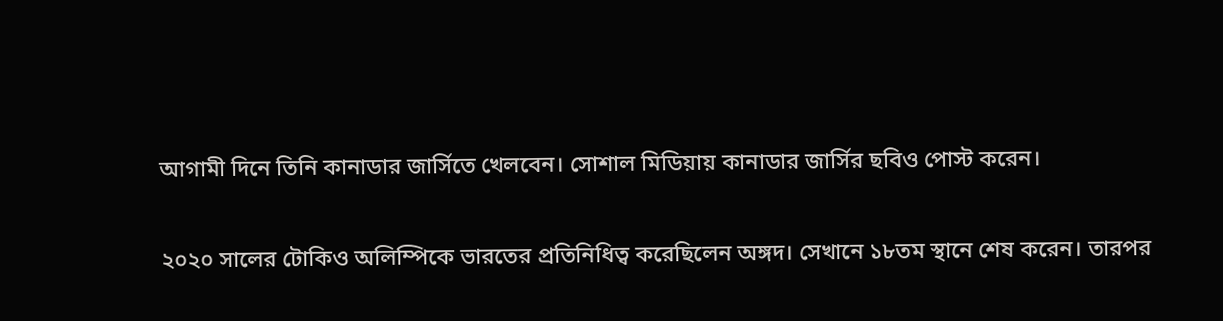আগামী দিনে তিনি কানাডার জার্সিতে খেলবেন। সোশাল মিডিয়ায় কানাডার জার্সির ছবিও পোস্ট করেন।

২০২০ সালের টোকিও অলিম্পিকে ভারতের প্রতিনিধিত্ব করেছিলেন অঙ্গদ। সেখানে ১৮তম স্থানে শেষ করেন। তারপর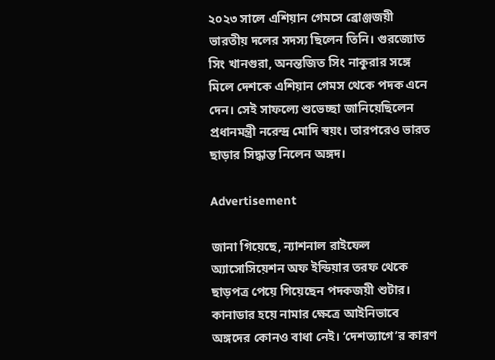২০২৩ সালে এশিয়ান গেমসে ব্রোঞ্জজয়ী ভারতীয় দলের সদস্য ছিলেন তিনি। গুরজ্যোত সিং খানগুরা, অনন্তজিত সিং নাকুরার সঙ্গে মিলে দেশকে এশিয়ান গেমস থেকে পদক এনে দেন। সেই সাফল্যে শুভেচ্ছা জানিয়েছিলেন প্রধানমন্ত্রী নরেন্দ্র মোদি স্বয়ং। তারপরেও ভারত ছাড়ার সিদ্ধান্ত নিলেন অঙ্গদ।

Advertisement

জানা গিয়েছে, ন্যাশনাল রাইফেল অ্যাসোসিয়েশন অফ ইন্ডিয়ার তরফ থেকে ছাড়পত্র পেয়ে গিয়েছেন পদকজয়ী শুটার। কানাডার হয়ে নামার ক্ষেত্রে আইনিভাবে অঙ্গদের কোনও বাধা নেই। ‘দেশত্যাগে’র কারণ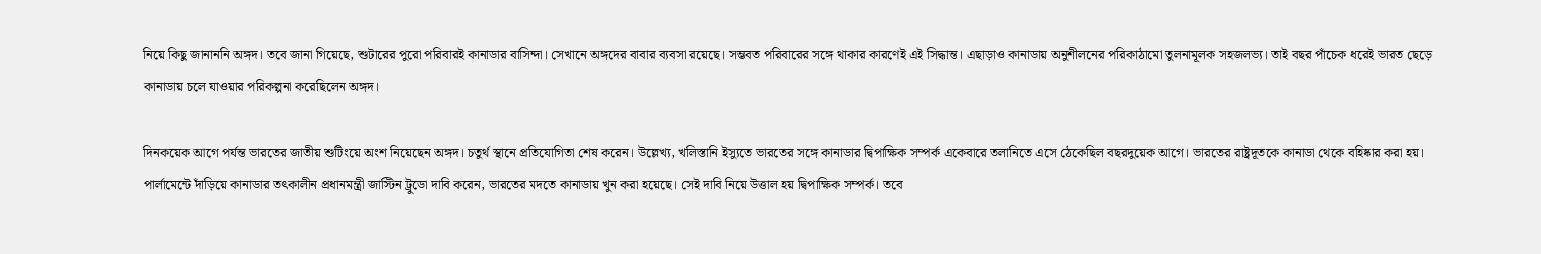নিয়ে কিছু জানাননি অঙ্গদ। তবে জানা গিয়েছে, শুটারের পুরো পরিবারই কানাডার বাসিন্দা। সেখানে অঙ্গদের বাবার ব্যবসা রয়েছে। সম্ভবত পরিবারের সঙ্গে থাকার কারণেই এই সিদ্ধান্ত। এছাড়াও কানাডায় অনুশীলনের পরিকাঠামো তুলনামূলক সহজলভ্য। তাই বছর পাঁচেক ধরেই ভারত ছেড়ে কানাডায় চলে যাওয়ার পরিকল্পনা করেছিলেন অঙ্গদ।

দিনকয়েক আগে পর্যন্ত ভারতের জাতীয় শুটিংয়ে অংশ নিয়েছেন অঙ্গদ। চতুর্থ স্থানে প্রতিযোগিতা শেষ করেন। উল্লেখ্য, খলিস্তানি ইস্যুতে ভারতের সঙ্গে কানাডার দ্বিপাক্ষিক সম্পর্ক একেবারে তলানিতে এসে ঠেকেছিল বছরদুয়েক আগে। ভারতের রাষ্ট্রদূতকে কানাডা থেকে বহিষ্কার করা হয়। পার্লামেন্টে দাঁড়িয়ে কানাডার তৎকালীন প্রধানমন্ত্রী জাস্টিন ট্রুডো দাবি করেন, ভারতের মদতে কানাডায় খুন করা হয়েছে। সেই দাবি নিয়ে উত্তাল হয় দ্বিপাক্ষিক সম্পর্ক। তবে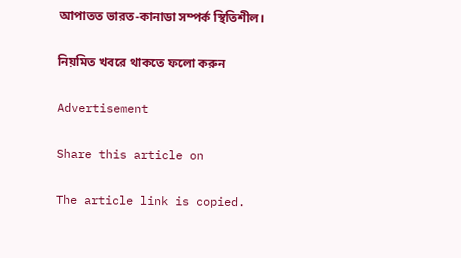আপাতত ভারত-কানাডা সম্পর্ক স্থিতিশীল।

নিয়মিত খবরে থাকতে ফলো করুন

Advertisement

Share this article on

The article link is copied.